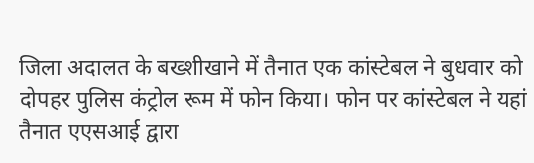जिला अदालत के बख्शीखाने में तैनात एक कांस्टेबल ने बुधवार को दोपहर पुलिस कंट्रोल रूम में फोन किया। फोन पर कांस्टेबल ने यहां तैनात एएसआई द्वारा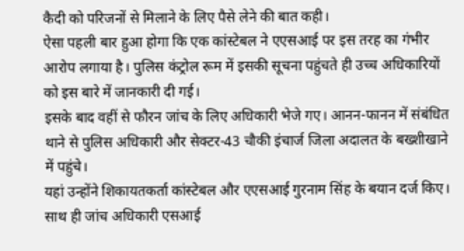कैदी को परिजनों से मिलाने के लिए पैसे लेने की बात कही।
ऐसा पहली बार हुआ होगा कि एक कांस्टेबल ने एएसआई पर इस तरह का गंभीर आरोप लगाया है। पुलिस कंट्रोल रूम में इसकी सूचना पहुंचते ही उच्च अधिकारियों को इस बारे में जानकारी दी गई।
इसके बाद वहीं से फौरन जांच के लिए अधिकारी भेजे गए। आनन-फानन में संबंधित थाने से पुलिस अधिकारी और सेक्टर-43 चौकी इंचार्ज जिला अदालत के बख्शीखाने में पहुंचे।
यहां उन्होंने शिकायतकर्ता कांस्टेबल और एएसआई गुरनाम सिंह के बयान दर्ज किए। साथ ही जांच अधिकारी एसआई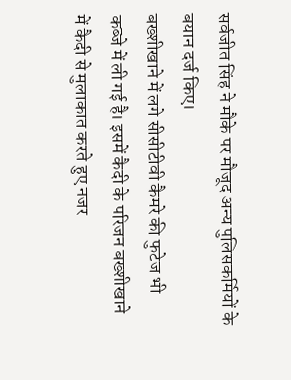सर्वजीत सिंह ने मौके पर मौजूद अन्य पुलिसकर्मियों के बयान दर्ज किए।
बख्शीखाने में लगे सीसीटीवी कैमरे की फुटेज भी कब्जे में ली गई है। इसमें कैदी के परिजन बख्शीखाने में कैदी से मुलाकात करते हुए नजर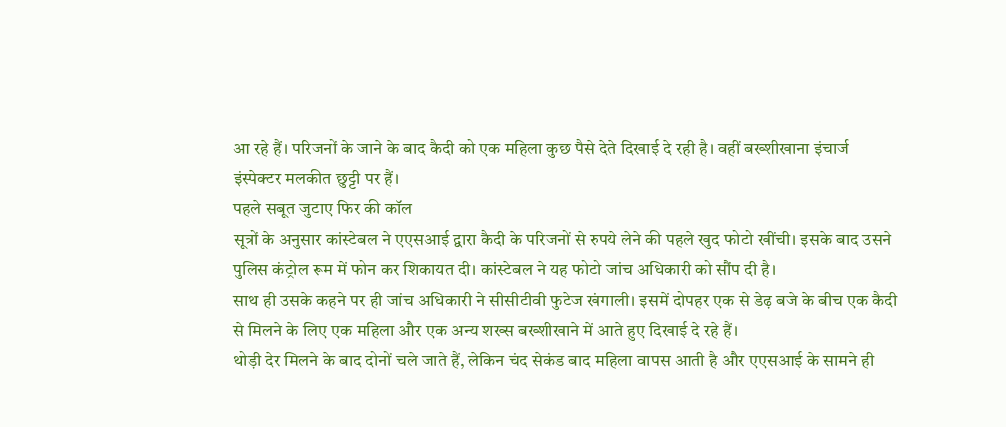आ रहे हैं। परिजनों के जाने के बाद कैदी को एक महिला कुछ पैसे देते दिखाई दे रही है। वहीं बख्शीखाना इंचार्ज इंस्पेक्टर मलकीत छुट्टी पर हैं।
पहले सबूत जुटाए फिर की कॉल
सूत्रों के अनुसार कांस्टेबल ने एएसआई द्वारा कैदी के परिजनों से रुपये लेने की पहले खुद फोटो खींची। इसके बाद उसने पुलिस कंट्रोल रूम में फोन कर शिकायत दी। कांस्टेबल ने यह फोटो जांच अधिकारी को सौंप दी है।
साथ ही उसके कहने पर ही जांच अधिकारी ने सीसीटीवी फुटेज खंगाली। इसमें दोपहर एक से डेढ़ बजे के बीच एक कैदी से मिलने के लिए एक महिला और एक अन्य शख्स बख्शीखाने में आते हुए दिखाई दे रहे हैं।
थोड़ी देर मिलने के बाद दोनों चले जाते हैं, लेकिन चंद सेकंड बाद महिला वापस आती है और एएसआई के सामने ही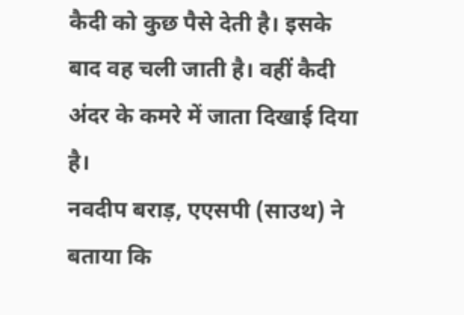कैदी को कुछ पैसे देती है। इसके बाद वह चली जाती है। वहीं कैदी अंदर के कमरे में जाता दिखाई दिया है।
नवदीप बराड़, एएसपी (साउथ) ने बताया कि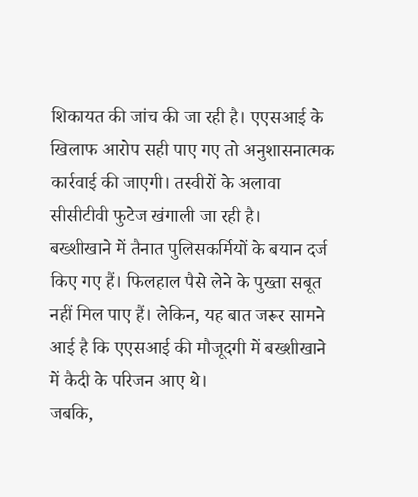शिकायत की जांच की जा रही है। एएसआई के खिलाफ आरोप सही पाए गए तो अनुशासनात्मक कार्रवाई की जाएगी। तस्वीरों के अलावा सीसीटीवी फुटेज खंगाली जा रही है।
बख्शीखाने में तैनात पुलिसकर्मियों के बयान दर्ज किए गए हैं। फिलहाल पैसे लेने के पुख्ता सबूत नहीं मिल पाए हैं। लेकिन, यह बात जरूर सामने आई है कि एएसआई की मौजूदगी में बख्शीखाने में कैदी के परिजन आए थे।
जबकि,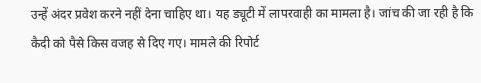उन्हें अंदर प्रवेश करने नहीं देना चाहिए था। यह ड्यूटी में लापरवाही का मामला है। जांच की जा रही है कि कैदी को पैसे किस वजह से दिए गए। मामले की रिपोर्ट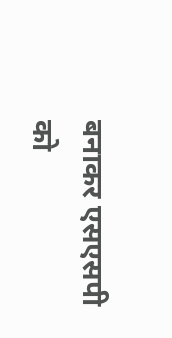बनाकर एसएसपी को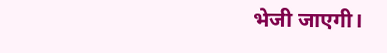भेजी जाएगी।